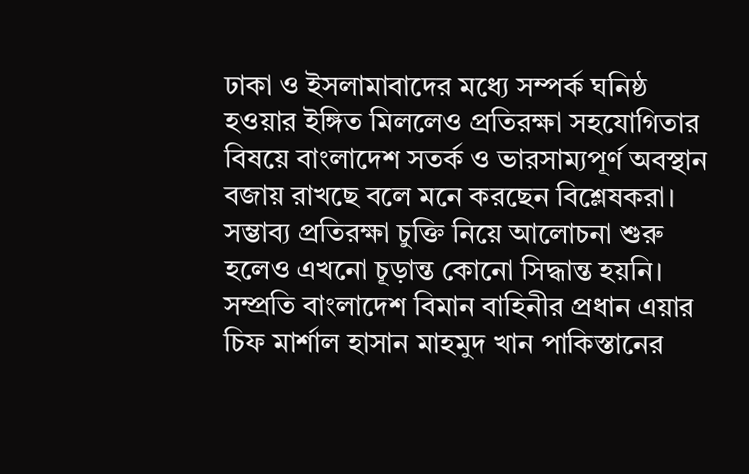ঢাকা ও ইসলামাবাদের মধ্যে সম্পর্ক ঘনিষ্ঠ হওয়ার ইঙ্গিত মিললেও প্রতিরক্ষা সহযোগিতার বিষয়ে বাংলাদেশ সতর্ক ও ভারসাম্যপূর্ণ অবস্থান বজায় রাখছে বলে মনে করছেন বিশ্লেষকরা। সম্ভাব্য প্রতিরক্ষা চুক্তি নিয়ে আলোচনা শুরু হলেও এখনো চূড়ান্ত কোনো সিদ্ধান্ত হয়নি।
সম্প্রতি বাংলাদেশ বিমান বাহিনীর প্রধান এয়ার চিফ মার্শাল হাসান মাহমুদ খান পাকিস্তানের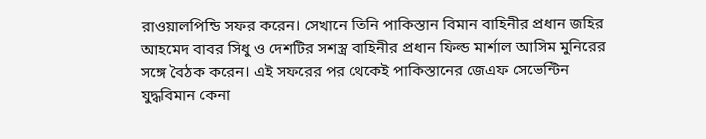রাওয়ালপিন্ডি সফর করেন। সেখানে তিনি পাকিস্তান বিমান বাহিনীর প্রধান জহির আহমেদ বাবর সিধু ও দেশটির সশস্ত্র বাহিনীর প্রধান ফিল্ড মার্শাল আসিম মুনিরের সঙ্গে বৈঠক করেন। এই সফরের পর থেকেই পাকিস্তানের জেএফ সেভেন্টিন যুদ্ধবিমান কেনা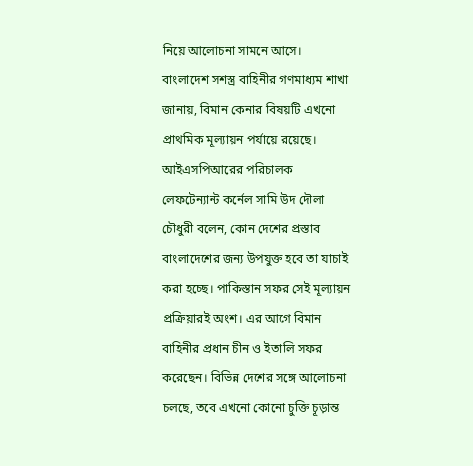নিয়ে আলোচনা সামনে আসে।
বাংলাদেশ সশস্ত্র বাহিনীর গণমাধ্যম শাখা জানায়, বিমান কেনার বিষয়টি এখনো প্রাথমিক মূল্যায়ন পর্যায়ে রয়েছে। আইএসপিআরের পরিচালক লেফটেন্যান্ট কর্নেল সামি উদ দৌলা চৌধুরী বলেন, কোন দেশের প্রস্তাব বাংলাদেশের জন্য উপযুক্ত হবে তা যাচাই করা হচ্ছে। পাকিস্তান সফর সেই মূল্যায়ন প্রক্রিয়ারই অংশ। এর আগে বিমান বাহিনীর প্রধান চীন ও ইতালি সফর করেছেন। বিভিন্ন দেশের সঙ্গে আলোচনা চলছে, তবে এখনো কোনো চুক্তি চূড়ান্ত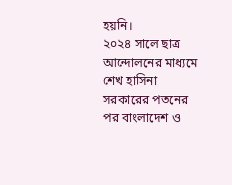হয়নি।
২০২৪ সালে ছাত্র আন্দোলনের মাধ্যমে শেখ হাসিনা সরকারের পতনের পর বাংলাদেশ ও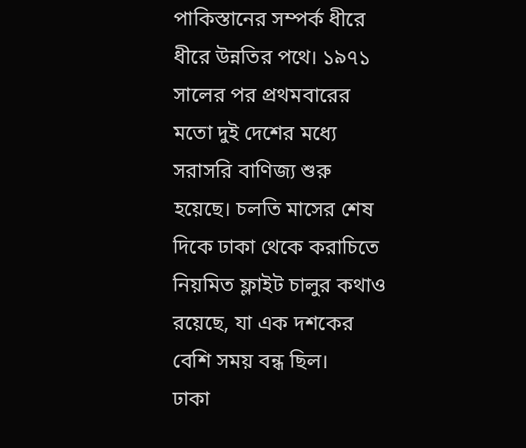পাকিস্তানের সম্পর্ক ধীরে ধীরে উন্নতির পথে। ১৯৭১ সালের পর প্রথমবারের মতো দুই দেশের মধ্যে সরাসরি বাণিজ্য শুরু হয়েছে। চলতি মাসের শেষ দিকে ঢাকা থেকে করাচিতে নিয়মিত ফ্লাইট চালুর কথাও রয়েছে, যা এক দশকের বেশি সময় বন্ধ ছিল।
ঢাকা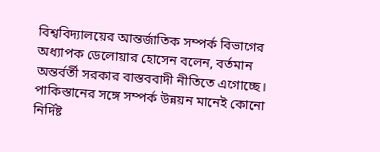বিশ্ববিদ্যালয়ের আন্তর্জাতিক সম্পর্ক বিভাগের অধ্যাপক ডেলোয়ার হোসেন বলেন, বর্তমান অন্তর্বর্তী সরকার বাস্তববাদী নীতিতে এগোচ্ছে। পাকিস্তানের সঙ্গে সম্পর্ক উন্নয়ন মানেই কোনো নির্দিষ্ট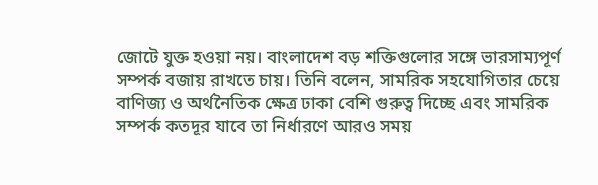জোটে যুক্ত হওয়া নয়। বাংলাদেশ বড় শক্তিগুলোর সঙ্গে ভারসাম্যপূর্ণ সম্পর্ক বজায় রাখতে চায়। তিনি বলেন, সামরিক সহযোগিতার চেয়ে বাণিজ্য ও অর্থনৈতিক ক্ষেত্র ঢাকা বেশি গুরুত্ব দিচ্ছে এবং সামরিক সম্পর্ক কতদূর যাবে তা নির্ধারণে আরও সময়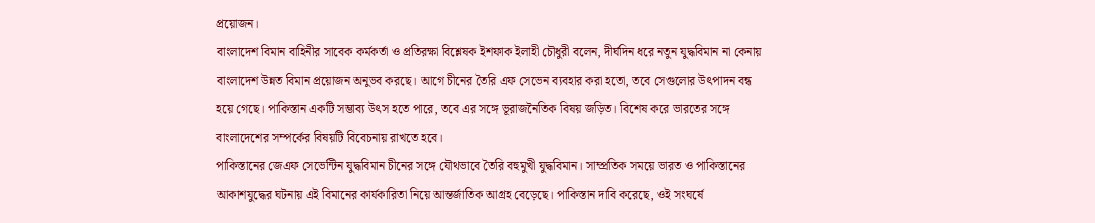প্রয়োজন।
বাংলাদেশ বিমান বাহিনীর সাবেক কর্মকর্তা ও প্রতিরক্ষা বিশ্লেষক ইশফাক ইলাহী চৌধুরী বলেন, দীর্ঘদিন ধরে নতুন যুদ্ধবিমান না কেনায় বাংলাদেশ উন্নত বিমান প্রয়োজন অনুভব করছে। আগে চীনের তৈরি এফ সেভেন ব্যবহার করা হতো, তবে সেগুলোর উৎপাদন বন্ধ হয়ে গেছে। পাকিস্তান একটি সম্ভাব্য উৎস হতে পারে, তবে এর সঙ্গে ভূরাজনৈতিক বিষয় জড়িত। বিশেষ করে ভারতের সঙ্গে বাংলাদেশের সম্পর্কের বিষয়টি বিবেচনায় রাখতে হবে।
পাকিস্তানের জেএফ সেভেন্টিন যুদ্ধবিমান চীনের সঙ্গে যৌথভাবে তৈরি বহুমুখী যুদ্ধবিমান। সাম্প্রতিক সময়ে ভারত ও পাকিস্তানের আকাশযুদ্ধের ঘটনায় এই বিমানের কার্যকারিতা নিয়ে আন্তর্জাতিক আগ্রহ বেড়েছে। পাকিস্তান দাবি করেছে, ওই সংঘর্ষে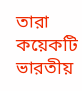তারা কয়েকটি ভারতীয়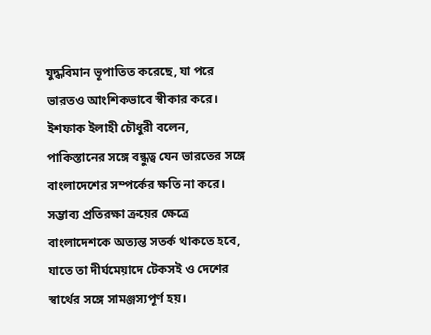যুদ্ধবিমান ভূপাতিত করেছে, যা পরে ভারতও আংশিকভাবে স্বীকার করে।
ইশফাক ইলাহী চৌধুরী বলেন, পাকিস্তানের সঙ্গে বন্ধুত্ব যেন ভারতের সঙ্গে বাংলাদেশের সম্পর্কের ক্ষতি না করে। সম্ভাব্য প্রতিরক্ষা ক্রয়ের ক্ষেত্রে বাংলাদেশকে অত্যন্ত সতর্ক থাকতে হবে, যাতে তা দীর্ঘমেয়াদে টেকসই ও দেশের স্বার্থের সঙ্গে সামঞ্জস্যপূর্ণ হয়।